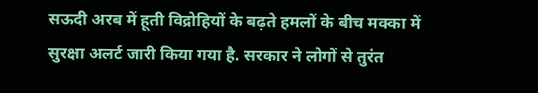सऊदी अरब में हूती विद्रोहियों के बढ़ते हमलों के बीच मक्का में सुरक्षा अलर्ट जारी किया गया है. सरकार ने लोगों से तुरंत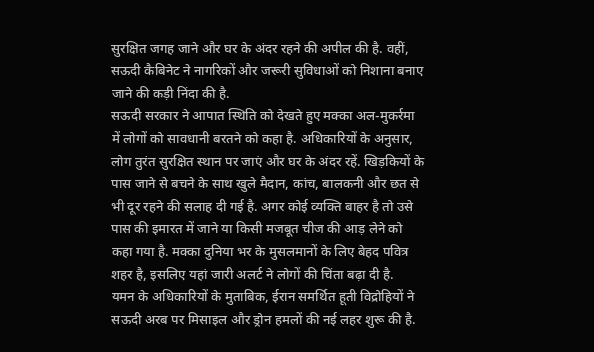सुरक्षित जगह जाने और घर के अंदर रहने की अपील की है. वहीं, सऊदी कैबिनेट ने नागरिकों और जरूरी सुविधाओं को निशाना बनाए जाने की कड़ी निंदा की है.
सऊदी सरकार ने आपात स्थिति को देखते हुए मक्का अल-मुकर्रमा में लोगों को सावधानी बरतने को कहा है. अधिकारियों के अनुसार, लोग तुरंत सुरक्षित स्थान पर जाएं और घर के अंदर रहें. खिड़कियों के पास जाने से बचने के साथ खुले मैदान, कांच, बालकनी और छत से भी दूर रहने की सलाह दी गई है. अगर कोई व्यक्ति बाहर है तो उसे पास की इमारत में जाने या किसी मजबूत चीज की आड़ लेने को कहा गया है. मक्का दुनिया भर के मुसलमानों के लिए बेहद पवित्र शहर है, इसलिए यहां जारी अलर्ट ने लोगों की चिंता बढ़ा दी है.
यमन के अधिकारियों के मुताबिक, ईरान समर्थित हूती विद्रोहियों ने सऊदी अरब पर मिसाइल और ड्रोन हमलों की नई लहर शुरू की है.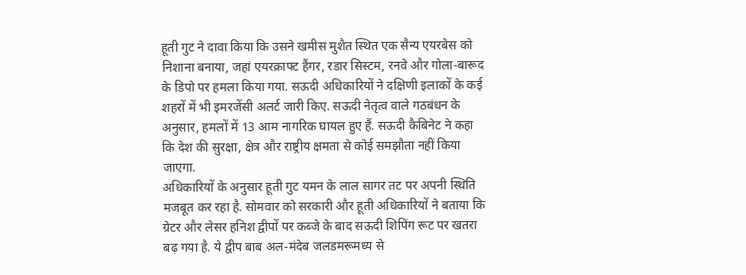हूती गुट ने दावा किया कि उसने खमीस मुशैत स्थित एक सैन्य एयरबेस को निशाना बनाया, जहां एयरक्राफ्ट हैंगर, रडार सिस्टम, रनवे और गोला-बारूद के डिपो पर हमला किया गया. सऊदी अधिकारियों ने दक्षिणी इलाकों के कई शहरों में भी इमरजेंसी अलर्ट जारी किए. सऊदी नेतृत्व वाले गठबंधन के अनुसार, हमलों में 13 आम नागरिक घायल हुए हैं. सऊदी कैबिनेट ने कहा कि देश की सुरक्षा, क्षेत्र और राष्ट्रीय क्षमता से कोई समझौता नहीं किया जाएगा.
अधिकारियों के अनुसार हूती गुट यमन के लाल सागर तट पर अपनी स्थिति मजबूत कर रहा है. सोमवार को सरकारी और हूती अधिकारियों ने बताया कि ग्रेटर और लेसर हनिश द्वीपों पर कब्जे के बाद सऊदी शिपिंग रूट पर खतरा बढ़ गया है. ये द्वीप बाब अल-मंदेब जलडमरूमध्य से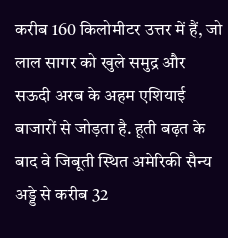करीब 160 किलोमीटर उत्तर में हैं, जो लाल सागर को खुले समुद्र और सऊदी अरब के अहम एशियाई बाजारों से जोड़ता है. हूती बढ़त के बाद वे जिबूती स्थित अमेरिकी सैन्य अड्डे से करीब 32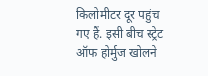किलोमीटर दूर पहुंच गए हैं. इसी बीच स्ट्रेट ऑफ होर्मुज खोलने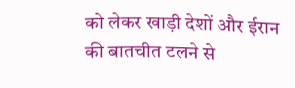को लेकर खाड़ी देशों और ईरान की बातचीत टलने से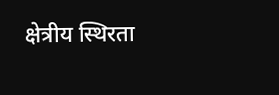क्षेत्रीय स्थिरता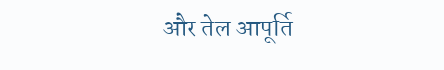और तेल आपूर्ति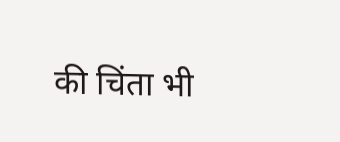की चिंता भी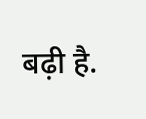बढ़ी है.